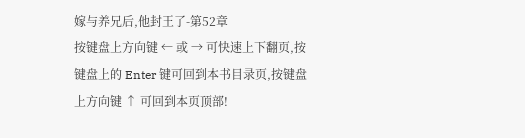嫁与养兄后,他封王了-第52章
按键盘上方向键 ← 或 → 可快速上下翻页,按键盘上的 Enter 键可回到本书目录页,按键盘上方向键 ↑ 可回到本页顶部!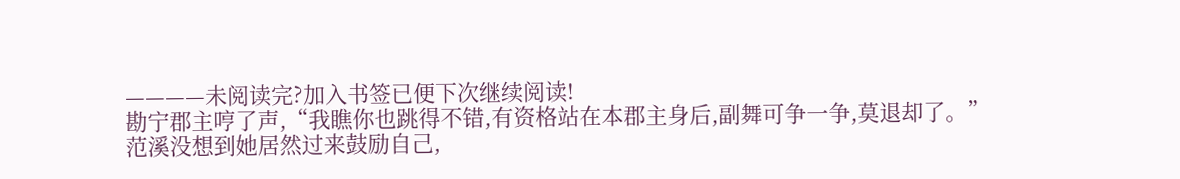————未阅读完?加入书签已便下次继续阅读!
勘宁郡主哼了声,“我瞧你也跳得不错,有资格站在本郡主身后,副舞可争一争,莫退却了。”
范溪没想到她居然过来鼓励自己,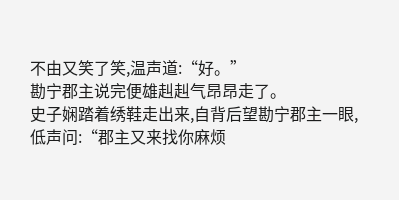不由又笑了笑,温声道:“好。”
勘宁郡主说完便雄赳赳气昂昂走了。
史子娴踏着绣鞋走出来,自背后望勘宁郡主一眼,低声问:“郡主又来找你麻烦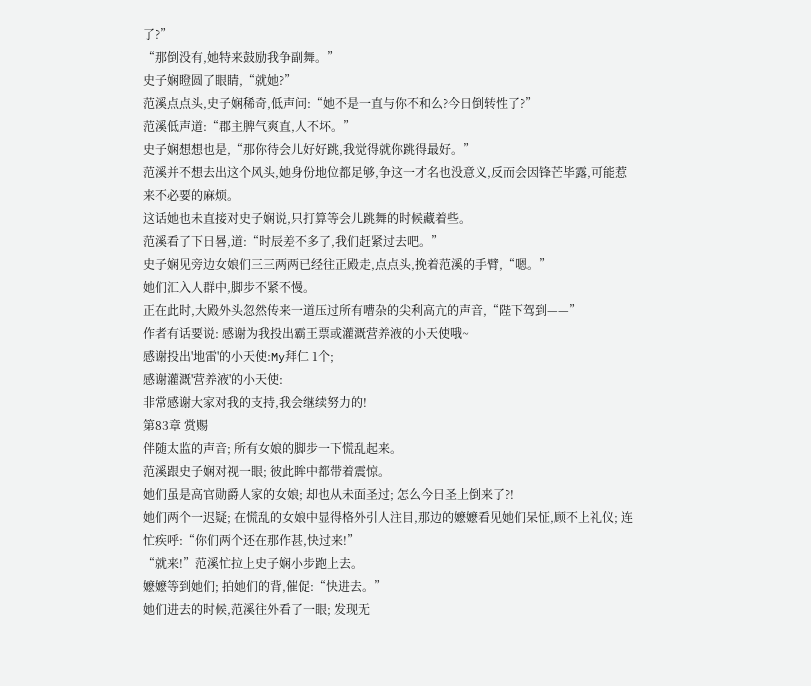了?”
“那倒没有,她特来鼓励我争副舞。”
史子娴瞪圆了眼睛,“就她?”
范溪点点头,史子娴稀奇,低声问:“她不是一直与你不和么?今日倒转性了?”
范溪低声道:“郡主脾气爽直,人不坏。”
史子娴想想也是,“那你待会儿好好跳,我觉得就你跳得最好。”
范溪并不想去出这个风头,她身份地位都足够,争这一才名也没意义,反而会因锋芒毕露,可能惹来不必要的麻烦。
这话她也未直接对史子娴说,只打算等会儿跳舞的时候藏着些。
范溪看了下日晷,道:“时辰差不多了,我们赶紧过去吧。”
史子娴见旁边女娘们三三两两已经往正殿走,点点头,挽着范溪的手臂,“嗯。”
她们汇入人群中,脚步不紧不慢。
正在此时,大殿外头忽然传来一道压过所有嘈杂的尖利高亢的声音,“陛下驾到——”
作者有话要说: 感谢为我投出霸王票或灌溉营养液的小天使哦~
感谢投出'地雷'的小天使:My拜仁 1个;
感谢灌溉'营养液'的小天使:
非常感谢大家对我的支持,我会继续努力的!
第83章 赏赐
伴随太监的声音; 所有女娘的脚步一下慌乱起来。
范溪跟史子娴对视一眼; 彼此眸中都带着震惊。
她们虽是高官勋爵人家的女娘; 却也从未面圣过; 怎么今日圣上倒来了?!
她们两个一迟疑; 在慌乱的女娘中显得格外引人注目,那边的嬷嬷看见她们呆怔,顾不上礼仪; 连忙疾呼:“你们两个还在那作甚,快过来!”
“就来!”范溪忙拉上史子娴小步跑上去。
嬷嬷等到她们; 拍她们的背,催促:“快进去。”
她们进去的时候,范溪往外看了一眼; 发现无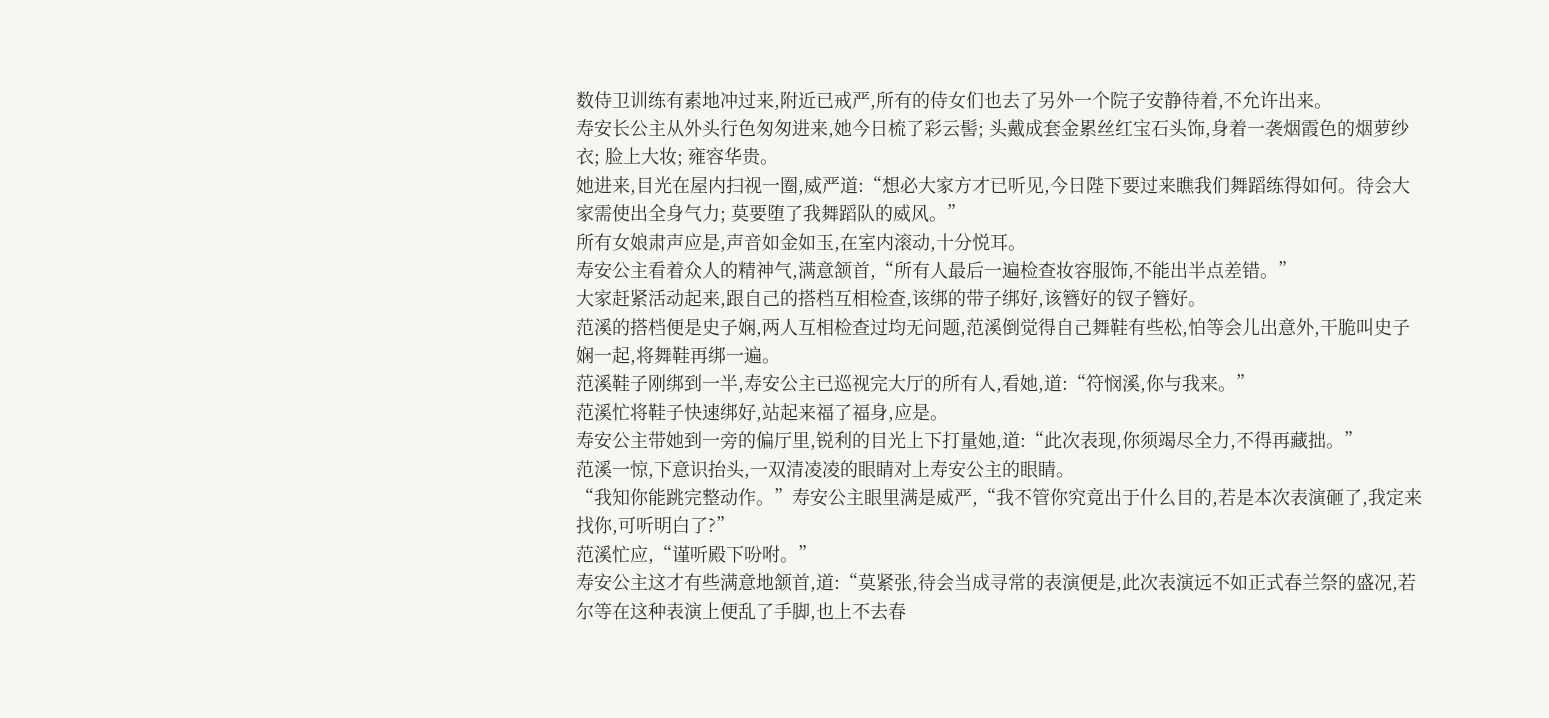数侍卫训练有素地冲过来,附近已戒严,所有的侍女们也去了另外一个院子安静待着,不允许出来。
寿安长公主从外头行色匆匆进来,她今日梳了彩云髻; 头戴成套金累丝红宝石头饰,身着一袭烟霞色的烟萝纱衣; 脸上大妆; 雍容华贵。
她进来,目光在屋内扫视一圈,威严道:“想必大家方才已听见,今日陛下要过来瞧我们舞蹈练得如何。待会大家需使出全身气力; 莫要堕了我舞蹈队的威风。”
所有女娘肃声应是,声音如金如玉,在室内滚动,十分悦耳。
寿安公主看着众人的精神气,满意颔首,“所有人最后一遍检查妆容服饰,不能出半点差错。”
大家赶紧活动起来,跟自己的搭档互相检查,该绑的带子绑好,该簪好的钗子簪好。
范溪的搭档便是史子娴,两人互相检查过均无问题,范溪倒觉得自己舞鞋有些松,怕等会儿出意外,干脆叫史子娴一起,将舞鞋再绑一遍。
范溪鞋子刚绑到一半,寿安公主已巡视完大厅的所有人,看她,道:“符悯溪,你与我来。”
范溪忙将鞋子快速绑好,站起来福了福身,应是。
寿安公主带她到一旁的偏厅里,锐利的目光上下打量她,道:“此次表现,你须竭尽全力,不得再藏拙。”
范溪一惊,下意识抬头,一双清凌凌的眼睛对上寿安公主的眼睛。
“我知你能跳完整动作。”寿安公主眼里满是威严,“我不管你究竟出于什么目的,若是本次表演砸了,我定来找你,可听明白了?”
范溪忙应,“谨听殿下吩咐。”
寿安公主这才有些满意地颔首,道:“莫紧张,待会当成寻常的表演便是,此次表演远不如正式春兰祭的盛况,若尔等在这种表演上便乱了手脚,也上不去春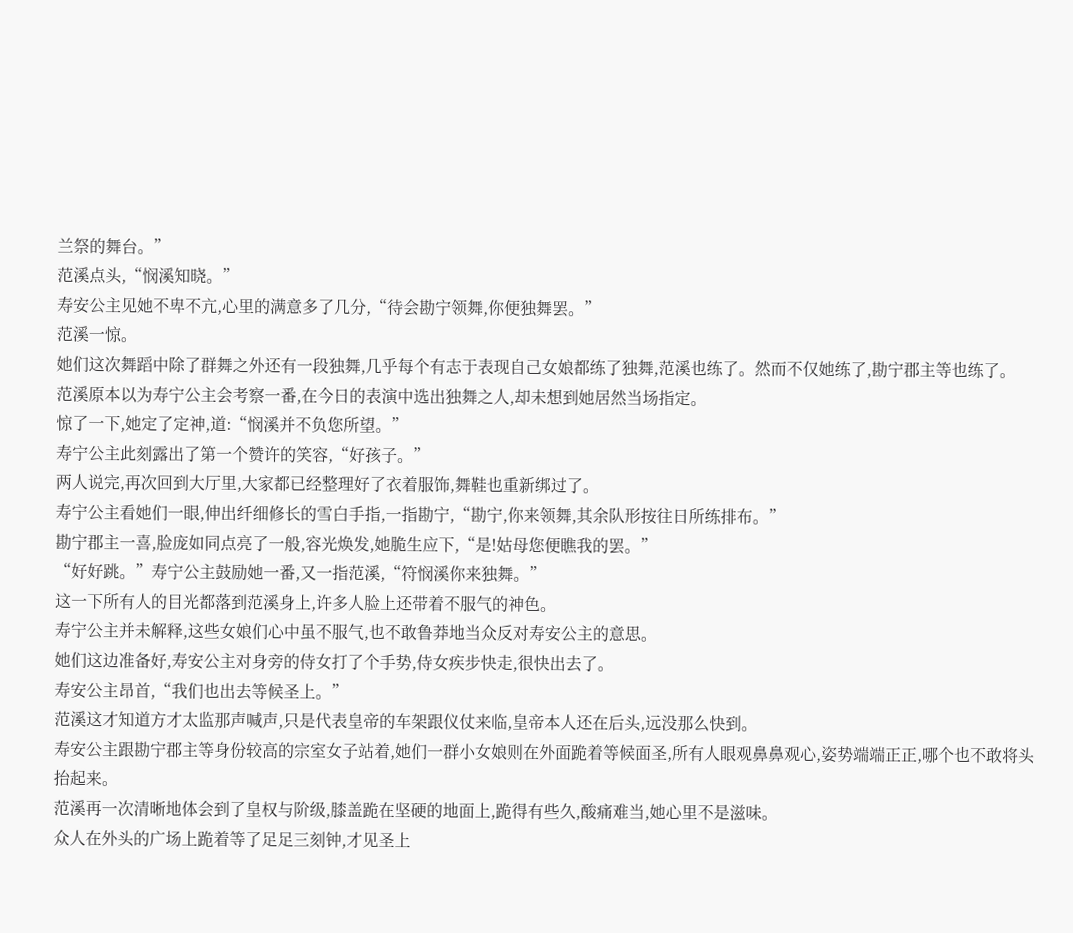兰祭的舞台。”
范溪点头,“悯溪知晓。”
寿安公主见她不卑不亢,心里的满意多了几分,“待会勘宁领舞,你便独舞罢。”
范溪一惊。
她们这次舞蹈中除了群舞之外还有一段独舞,几乎每个有志于表现自己女娘都练了独舞,范溪也练了。然而不仅她练了,勘宁郡主等也练了。
范溪原本以为寿宁公主会考察一番,在今日的表演中选出独舞之人,却未想到她居然当场指定。
惊了一下,她定了定神,道:“悯溪并不负您所望。”
寿宁公主此刻露出了第一个赞许的笑容,“好孩子。”
两人说完,再次回到大厅里,大家都已经整理好了衣着服饰,舞鞋也重新绑过了。
寿宁公主看她们一眼,伸出纤细修长的雪白手指,一指勘宁,“勘宁,你来领舞,其余队形按往日所练排布。”
勘宁郡主一喜,脸庞如同点亮了一般,容光焕发,她脆生应下,“是!姑母您便瞧我的罢。”
“好好跳。”寿宁公主鼓励她一番,又一指范溪,“符悯溪你来独舞。”
这一下所有人的目光都落到范溪身上,许多人脸上还带着不服气的神色。
寿宁公主并未解释,这些女娘们心中虽不服气,也不敢鲁莽地当众反对寿安公主的意思。
她们这边准备好,寿安公主对身旁的侍女打了个手势,侍女疾步快走,很快出去了。
寿安公主昂首,“我们也出去等候圣上。”
范溪这才知道方才太监那声喊声,只是代表皇帝的车架跟仪仗来临,皇帝本人还在后头,远没那么快到。
寿安公主跟勘宁郡主等身份较高的宗室女子站着,她们一群小女娘则在外面跪着等候面圣,所有人眼观鼻鼻观心,姿势端端正正,哪个也不敢将头抬起来。
范溪再一次清晰地体会到了皇权与阶级,膝盖跪在坚硬的地面上,跪得有些久,酸痛难当,她心里不是滋味。
众人在外头的广场上跪着等了足足三刻钟,才见圣上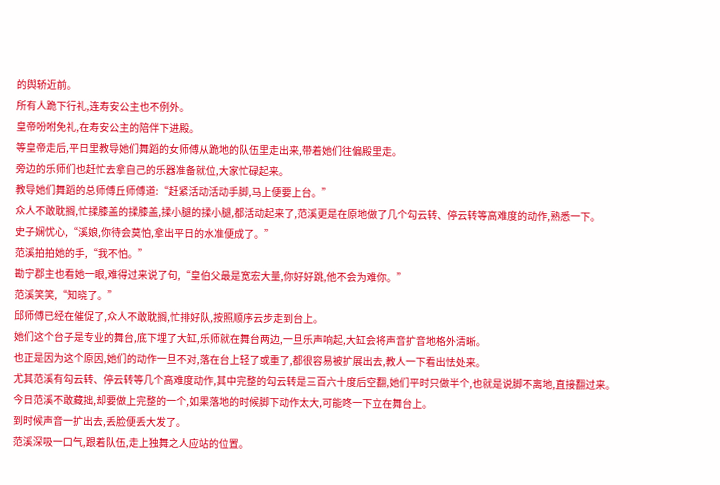的舆轿近前。
所有人跪下行礼,连寿安公主也不例外。
皇帝吩咐免礼,在寿安公主的陪伴下进殿。
等皇帝走后,平日里教导她们舞蹈的女师傅从跪地的队伍里走出来,带着她们往偏殿里走。
旁边的乐师们也赶忙去拿自己的乐器准备就位,大家忙碌起来。
教导她们舞蹈的总师傅丘师傅道:“赶紧活动活动手脚,马上便要上台。”
众人不敢耽搁,忙揉膝盖的揉膝盖,揉小腿的揉小腿,都活动起来了,范溪更是在原地做了几个勾云转、停云转等高难度的动作,熟悉一下。
史子娴忧心,“溪娘,你待会莫怕,拿出平日的水准便成了。”
范溪拍拍她的手,“我不怕。”
勘宁郡主也看她一眼,难得过来说了句,“皇伯父最是宽宏大量,你好好跳,他不会为难你。”
范溪笑笑,“知晓了。”
邱师傅已经在催促了,众人不敢耽搁,忙排好队,按照顺序云步走到台上。
她们这个台子是专业的舞台,底下埋了大缸,乐师就在舞台两边,一旦乐声响起,大缸会将声音扩音地格外清晰。
也正是因为这个原因,她们的动作一旦不对,落在台上轻了或重了,都很容易被扩展出去,教人一下看出怯处来。
尤其范溪有勾云转、停云转等几个高难度动作,其中完整的勾云转是三百六十度后空翻,她们平时只做半个,也就是说脚不离地,直接翻过来。
今日范溪不敢藏拙,却要做上完整的一个,如果落地的时候脚下动作太大,可能咚一下立在舞台上。
到时候声音一扩出去,丢脸便丢大发了。
范溪深吸一口气,跟着队伍,走上独舞之人应站的位置。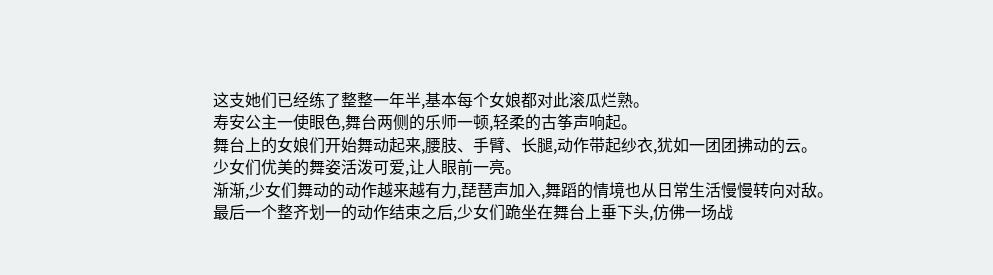这支她们已经练了整整一年半,基本每个女娘都对此滚瓜烂熟。
寿安公主一使眼色,舞台两侧的乐师一顿,轻柔的古筝声响起。
舞台上的女娘们开始舞动起来,腰肢、手臂、长腿,动作带起纱衣,犹如一团团拂动的云。
少女们优美的舞姿活泼可爱,让人眼前一亮。
渐渐,少女们舞动的动作越来越有力,琵琶声加入,舞蹈的情境也从日常生活慢慢转向对敌。
最后一个整齐划一的动作结束之后,少女们跪坐在舞台上垂下头,仿佛一场战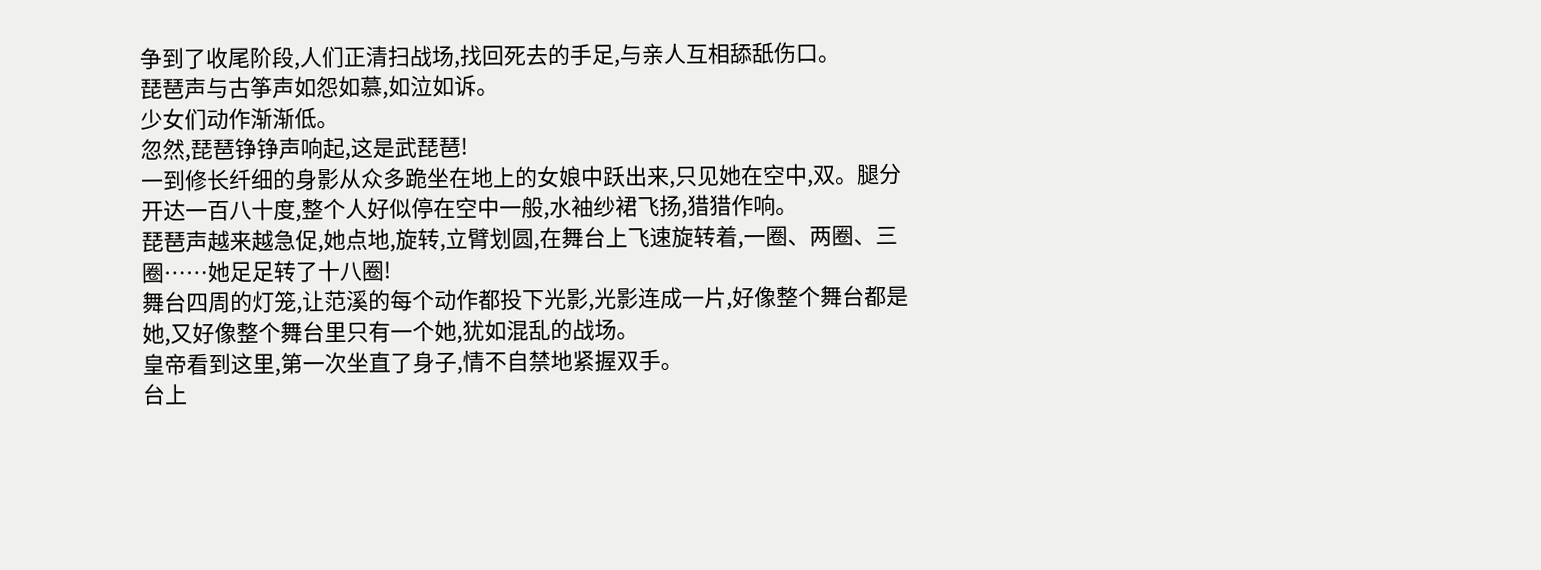争到了收尾阶段,人们正清扫战场,找回死去的手足,与亲人互相舔舐伤口。
琵琶声与古筝声如怨如慕,如泣如诉。
少女们动作渐渐低。
忽然,琵琶铮铮声响起,这是武琵琶!
一到修长纤细的身影从众多跪坐在地上的女娘中跃出来,只见她在空中,双。腿分开达一百八十度,整个人好似停在空中一般,水袖纱裙飞扬,猎猎作响。
琵琶声越来越急促,她点地,旋转,立臂划圆,在舞台上飞速旋转着,一圈、两圈、三圈……她足足转了十八圈!
舞台四周的灯笼,让范溪的每个动作都投下光影,光影连成一片,好像整个舞台都是她,又好像整个舞台里只有一个她,犹如混乱的战场。
皇帝看到这里,第一次坐直了身子,情不自禁地紧握双手。
台上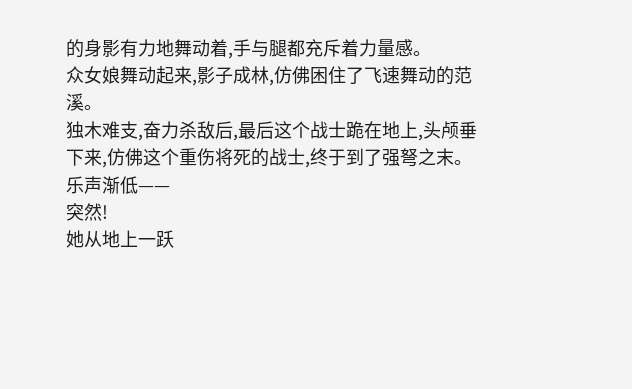的身影有力地舞动着,手与腿都充斥着力量感。
众女娘舞动起来,影子成林,仿佛困住了飞速舞动的范溪。
独木难支,奋力杀敌后,最后这个战士跪在地上,头颅垂下来,仿佛这个重伤将死的战士,终于到了强弩之末。
乐声渐低——
突然!
她从地上一跃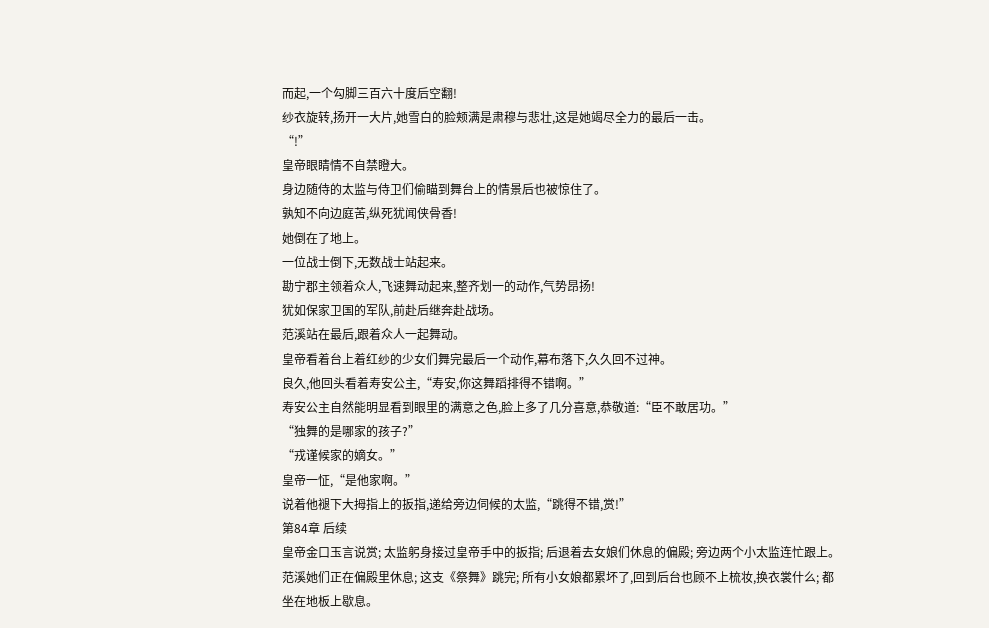而起,一个勾脚三百六十度后空翻!
纱衣旋转,扬开一大片,她雪白的脸颊满是肃穆与悲壮,这是她竭尽全力的最后一击。
“!”
皇帝眼睛情不自禁瞪大。
身边随侍的太监与侍卫们偷瞄到舞台上的情景后也被惊住了。
孰知不向边庭苦,纵死犹闻侠骨香!
她倒在了地上。
一位战士倒下,无数战士站起来。
勘宁郡主领着众人,飞速舞动起来,整齐划一的动作,气势昂扬!
犹如保家卫国的军队,前赴后继奔赴战场。
范溪站在最后,跟着众人一起舞动。
皇帝看着台上着红纱的少女们舞完最后一个动作,幕布落下,久久回不过神。
良久,他回头看着寿安公主,“寿安,你这舞蹈排得不错啊。”
寿安公主自然能明显看到眼里的满意之色,脸上多了几分喜意,恭敬道:“臣不敢居功。”
“独舞的是哪家的孩子?”
“戎谨候家的嫡女。”
皇帝一怔,“是他家啊。”
说着他褪下大拇指上的扳指,递给旁边伺候的太监,“跳得不错,赏!”
第84章 后续
皇帝金口玉言说赏; 太监躬身接过皇帝手中的扳指; 后退着去女娘们休息的偏殿; 旁边两个小太监连忙跟上。
范溪她们正在偏殿里休息; 这支《祭舞》跳完; 所有小女娘都累坏了,回到后台也顾不上梳妆,换衣裳什么; 都坐在地板上歇息。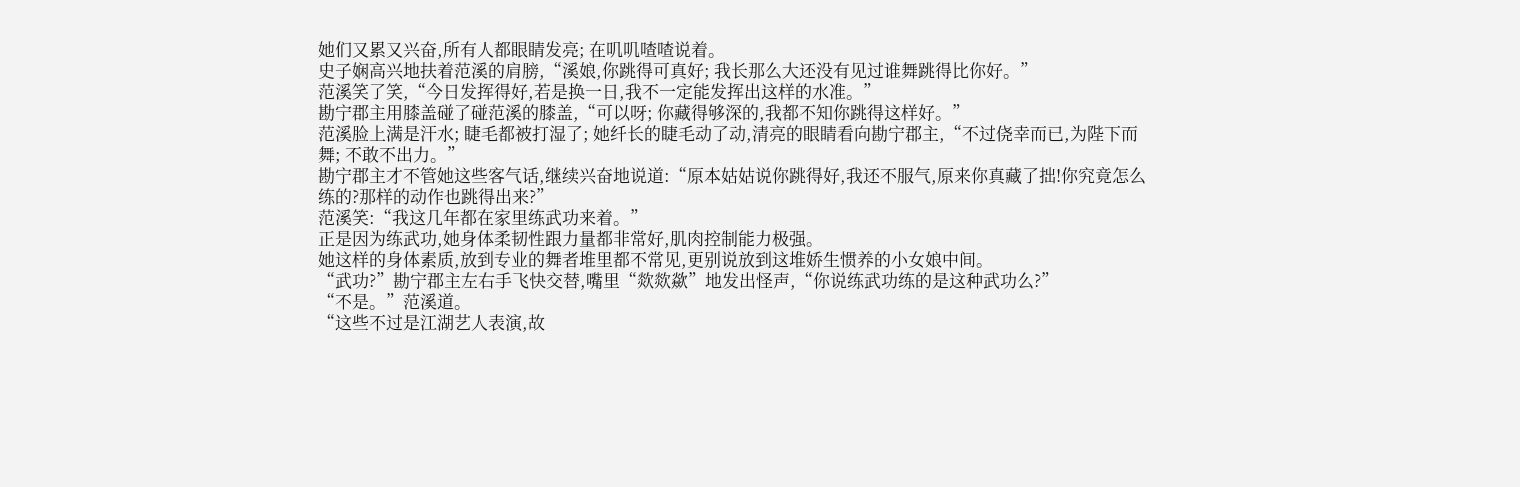她们又累又兴奋,所有人都眼睛发亮; 在叽叽喳喳说着。
史子娴高兴地扶着范溪的肩膀,“溪娘,你跳得可真好; 我长那么大还没有见过谁舞跳得比你好。”
范溪笑了笑,“今日发挥得好,若是换一日,我不一定能发挥出这样的水准。”
勘宁郡主用膝盖碰了碰范溪的膝盖,“可以呀; 你藏得够深的,我都不知你跳得这样好。”
范溪脸上满是汗水; 睫毛都被打湿了; 她纤长的睫毛动了动,清亮的眼睛看向勘宁郡主,“不过侥幸而已,为陛下而舞; 不敢不出力。”
勘宁郡主才不管她这些客气话,继续兴奋地说道:“原本姑姑说你跳得好,我还不服气,原来你真藏了拙!你究竟怎么练的?那样的动作也跳得出来?”
范溪笑:“我这几年都在家里练武功来着。”
正是因为练武功,她身体柔韧性跟力量都非常好,肌肉控制能力极强。
她这样的身体素质,放到专业的舞者堆里都不常见,更别说放到这堆娇生惯养的小女娘中间。
“武功?”勘宁郡主左右手飞快交替,嘴里“欻欻歘”地发出怪声,“你说练武功练的是这种武功么?”
“不是。”范溪道。
“这些不过是江湖艺人表演,故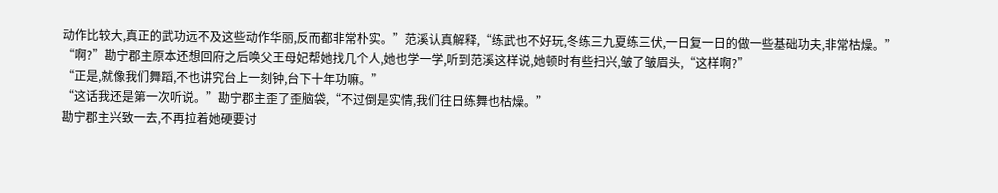动作比较大,真正的武功远不及这些动作华丽,反而都非常朴实。”范溪认真解释,“练武也不好玩,冬练三九夏练三伏,一日复一日的做一些基础功夫,非常枯燥。”
“啊?”勘宁郡主原本还想回府之后唤父王母妃帮她找几个人,她也学一学,听到范溪这样说,她顿时有些扫兴,皱了皱眉头,“这样啊?”
“正是,就像我们舞蹈,不也讲究台上一刻钟,台下十年功嘛。”
“这话我还是第一次听说。”勘宁郡主歪了歪脑袋,“不过倒是实情,我们往日练舞也枯燥。”
勘宁郡主兴致一去,不再拉着她硬要讨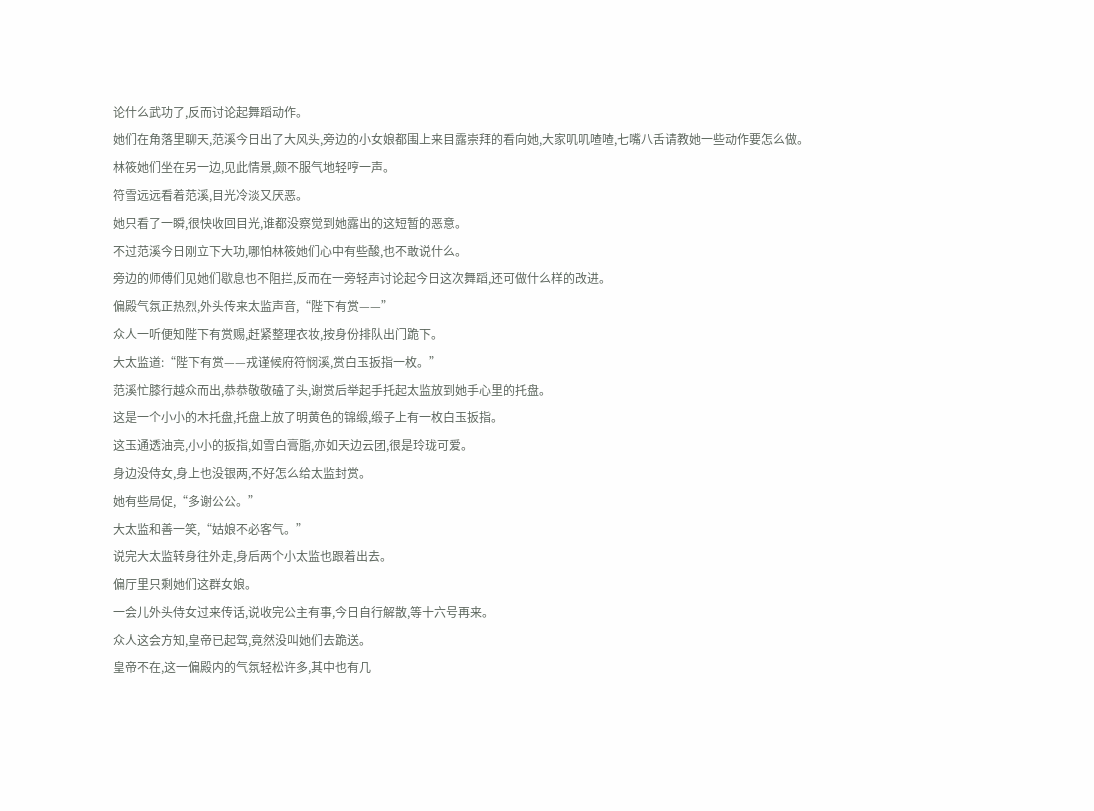论什么武功了,反而讨论起舞蹈动作。
她们在角落里聊天,范溪今日出了大风头,旁边的小女娘都围上来目露崇拜的看向她,大家叽叽喳喳,七嘴八舌请教她一些动作要怎么做。
林筱她们坐在另一边,见此情景,颇不服气地轻哼一声。
符雪远远看着范溪,目光冷淡又厌恶。
她只看了一瞬,很快收回目光,谁都没察觉到她露出的这短暂的恶意。
不过范溪今日刚立下大功,哪怕林筱她们心中有些酸,也不敢说什么。
旁边的师傅们见她们歇息也不阻拦,反而在一旁轻声讨论起今日这次舞蹈,还可做什么样的改进。
偏殿气氛正热烈,外头传来太监声音,“陛下有赏——”
众人一听便知陛下有赏赐,赶紧整理衣妆,按身份排队出门跪下。
大太监道:“陛下有赏——戎谨候府符悯溪,赏白玉扳指一枚。”
范溪忙膝行越众而出,恭恭敬敬磕了头,谢赏后举起手托起太监放到她手心里的托盘。
这是一个小小的木托盘,托盘上放了明黄色的锦缎,缎子上有一枚白玉扳指。
这玉通透油亮,小小的扳指,如雪白膏脂,亦如天边云团,很是玲珑可爱。
身边没侍女,身上也没银两,不好怎么给太监封赏。
她有些局促,“多谢公公。”
大太监和善一笑,“姑娘不必客气。”
说完大太监转身往外走,身后两个小太监也跟着出去。
偏厅里只剩她们这群女娘。
一会儿外头侍女过来传话,说收完公主有事,今日自行解散,等十六号再来。
众人这会方知,皇帝已起驾,竟然没叫她们去跪送。
皇帝不在,这一偏殿内的气氛轻松许多,其中也有几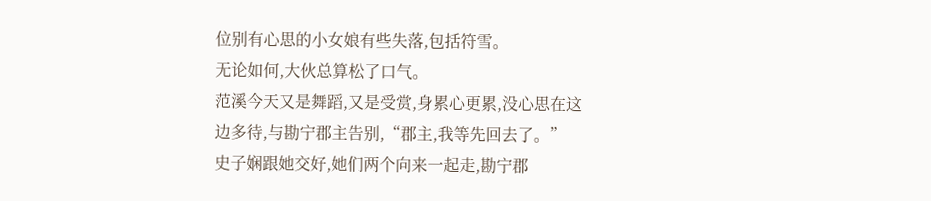位别有心思的小女娘有些失落,包括符雪。
无论如何,大伙总算松了口气。
范溪今天又是舞蹈,又是受赏,身累心更累,没心思在这边多待,与勘宁郡主告别,“郡主,我等先回去了。”
史子娴跟她交好,她们两个向来一起走,勘宁郡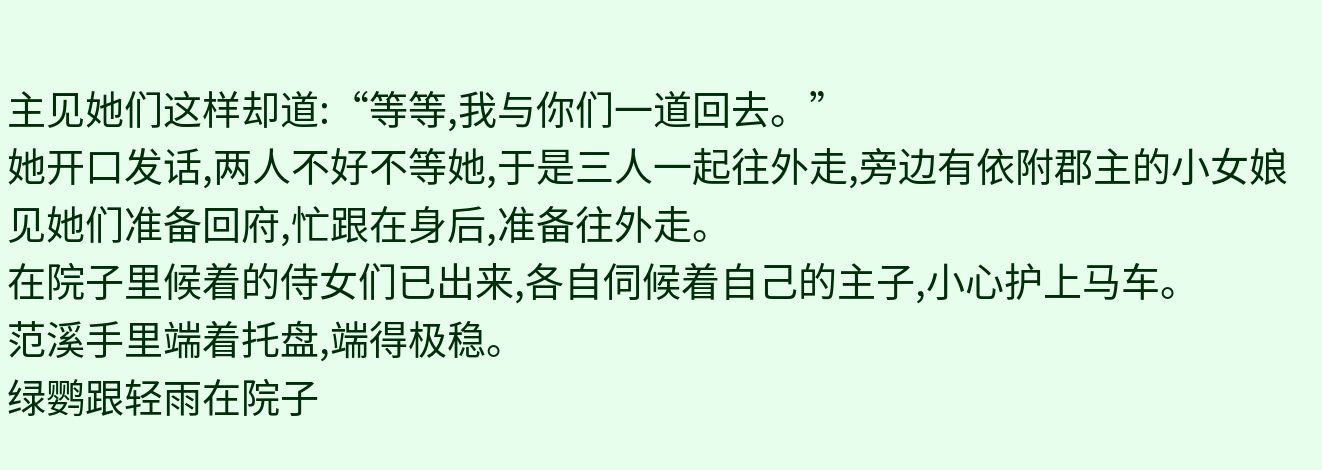主见她们这样却道:“等等,我与你们一道回去。”
她开口发话,两人不好不等她,于是三人一起往外走,旁边有依附郡主的小女娘见她们准备回府,忙跟在身后,准备往外走。
在院子里候着的侍女们已出来,各自伺候着自己的主子,小心护上马车。
范溪手里端着托盘,端得极稳。
绿鹦跟轻雨在院子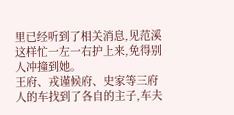里已经听到了相关消息,见范溪这样忙一左一右护上来,免得别人冲撞到她。
王府、戎谨候府、史家等三府人的车找到了各自的主子,车夫